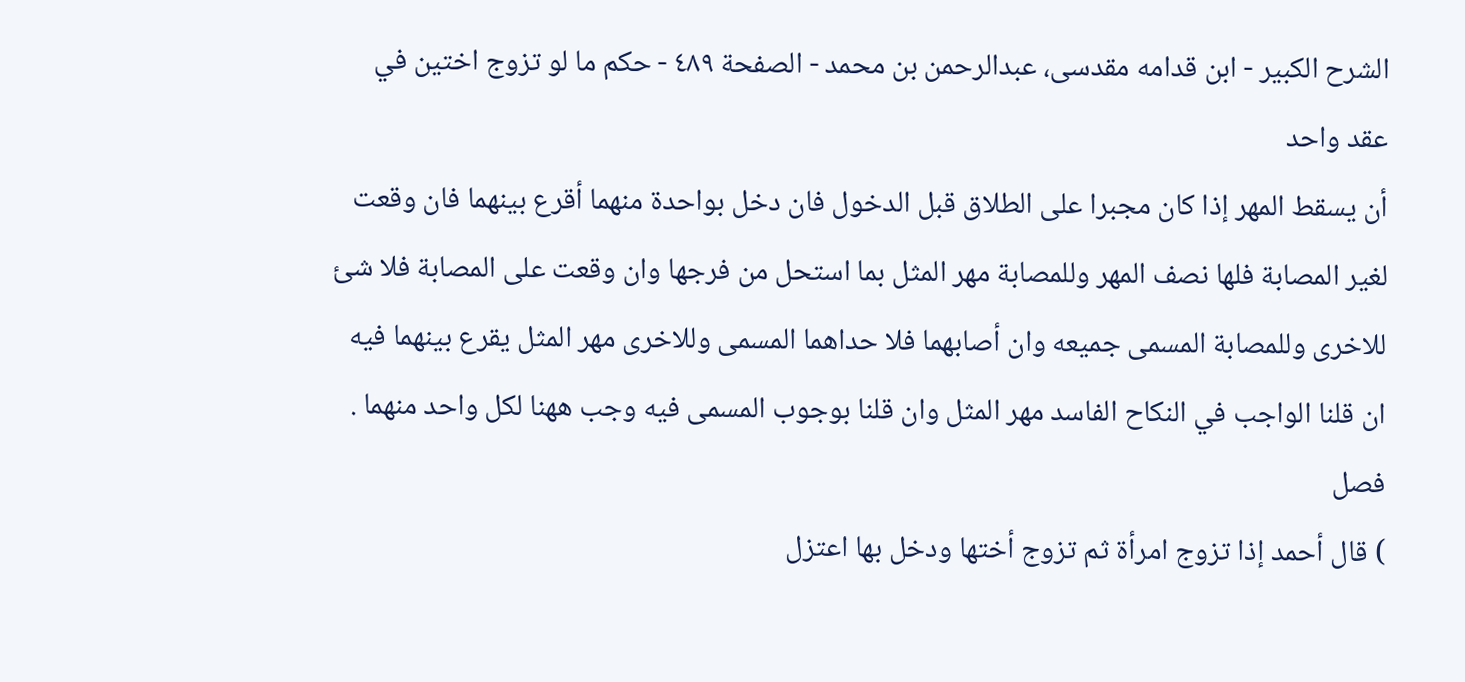الشرح الکبير - ابن قدامه مقدسی، عبدالرحمن بن محمد - الصفحة ٤٨٩ - حكم ما لو تزوج اختين في عقد واحد
أن يسقط المهر إذا كان مجبرا على الطلاق قبل الدخول فان دخل بواحدة منهما أقرع بينهما فان وقعت لغير المصابة فلها نصف المهر وللمصابة مهر المثل بما استحل من فرجها وان وقعت على المصابة فلا شئ للاخرى وللمصابة المسمى جميعه وان أصابهما فلا حداهما المسمى وللاخرى مهر المثل يقرع بينهما فيه ان قلنا الواجب في النكاح الفاسد مهر المثل وان قلنا بوجوب المسمى فيه وجب ههنا لكل واحد منهما .
فصل
) قال أحمد إذا تزوج امرأة ثم تزوج أختها ودخل بها اعتزل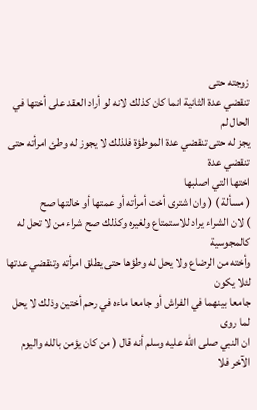زوجته حتى
تنقضي عدة الثانية انما كان كذلك لانه لو أراد العقد على أختها في الحال لم
يجز له حتى تنقضي عدة الموطؤة فلذلك لا يجوز له وطئ امرأته حتى تنقضي عدة
اختها التي اصلبها
( مسألة ) ( وان اشترى أخت أمرأته أو عمتها أو خالتها صح
) لان الشراء يراد للاستمتاع ولغيره وكذلك صح شراء من لا تحل له كالمجوسية
وأخته من الرضاع ولا يحل له وطؤها حتى يطلق امرأته وتنقضي عدتها لئلا يكون
جامعا بينهما في الفراش أو جامعا ماءه في رحم أختين وذلك لا يحل لما روى
ان النبي صلى الله عليه وسلم أنه قال ( من كان يؤمن بالله واليوم الآخر فلا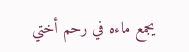يجمع ماءه في رحم أختي